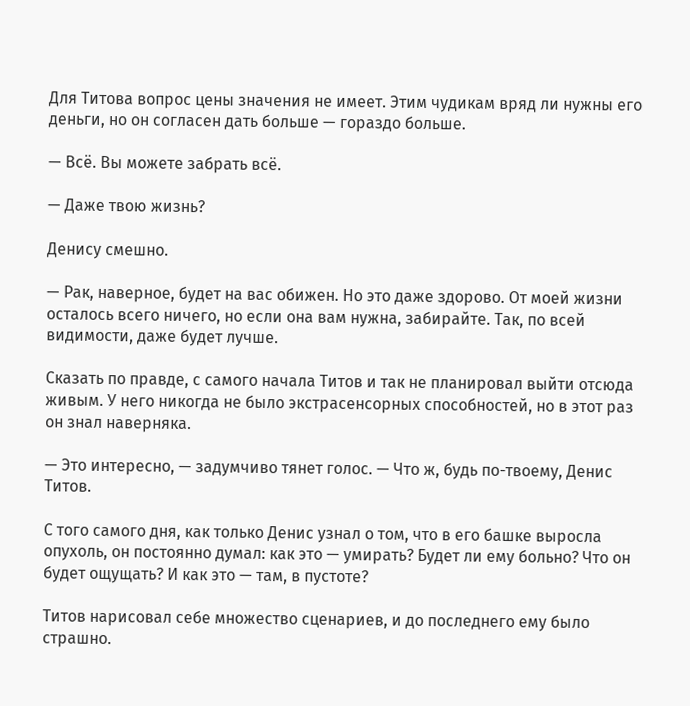Для Титова вопрос цены значения не имеет. Этим чудикам вряд ли нужны его деньги, но он согласен дать больше — гораздо больше.

— Всё. Вы можете забрать всё.

— Даже твою жизнь?

Денису смешно.

— Рак, наверное, будет на вас обижен. Но это даже здорово. От моей жизни осталось всего ничего, но если она вам нужна, забирайте. Так, по всей видимости, даже будет лучше.

Сказать по правде, с самого начала Титов и так не планировал выйти отсюда живым. У него никогда не было экстрасенсорных способностей, но в этот раз он знал наверняка.

— Это интересно, — задумчиво тянет голос. — Что ж, будь по-твоему, Денис Титов.

С того самого дня, как только Денис узнал о том, что в его башке выросла опухоль, он постоянно думал: как это — умирать? Будет ли ему больно? Что он будет ощущать? И как это — там, в пустоте?

Титов нарисовал себе множество сценариев, и до последнего ему было страшно.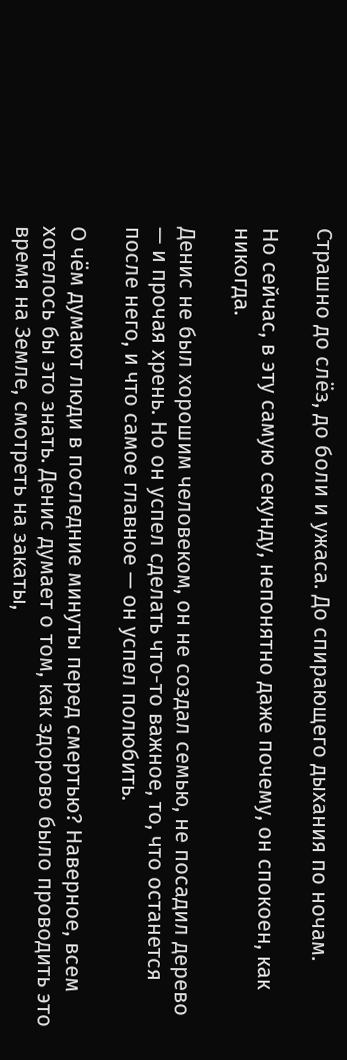Страшно до слёз, до боли и ужаса. До спирающего дыхания по ночам.

Но сейчас, в эту самую секунду, непонятно даже почему, он спокоен, как никогда.

Денис не был хорошим человеком, он не создал семью, не посадил дерево — и прочая хрень. Но он успел сделать что-то важное, то, что останется после него, и что самое главное — он успел полюбить.

О чём думают люди в последние минуты перед смертью? Наверное, всем хотелось бы это знать. Денис думает о том, как здорово было проводить это время на Земле, смотреть на закаты,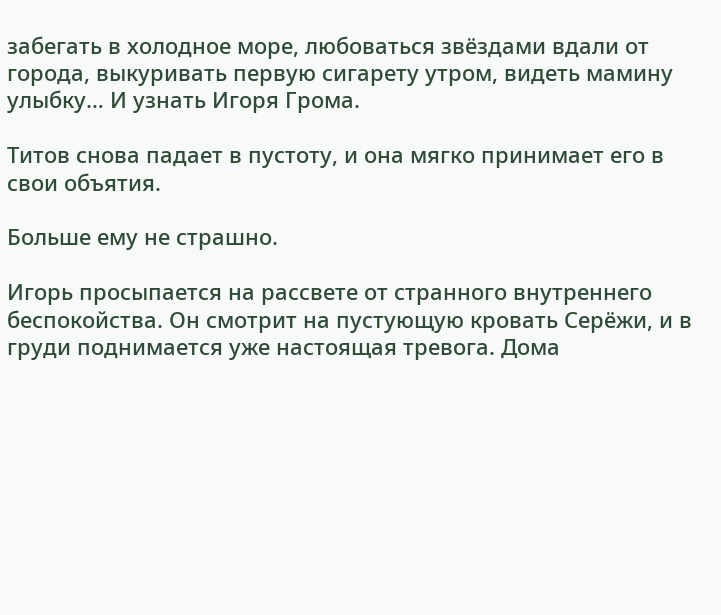забегать в холодное море, любоваться звёздами вдали от города, выкуривать первую сигарету утром, видеть мамину улыбку… И узнать Игоря Грома.

Титов снова падает в пустоту, и она мягко принимает его в свои объятия.

Больше ему не страшно.

Игорь просыпается на рассвете от странного внутреннего беспокойства. Он смотрит на пустующую кровать Серёжи, и в груди поднимается уже настоящая тревога. Дома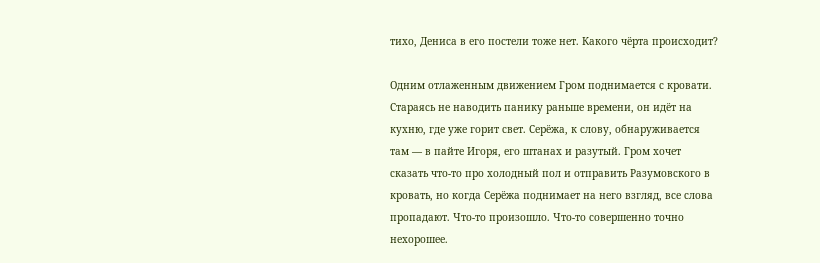тихо, Дениса в его постели тоже нет. Какого чёрта происходит?

Одним отлаженным движением Гром поднимается с кровати. Стараясь не наводить панику раньше времени, он идёт на кухню, где уже горит свет. Серёжа, к слову, обнаруживается там — в пайте Игоря, его штанах и разутый. Гром хочет сказать что-то про холодный пол и отправить Разумовского в кровать, но когда Серёжа поднимает на него взгляд, все слова пропадают. Что-то произошло. Что-то совершенно точно нехорошее.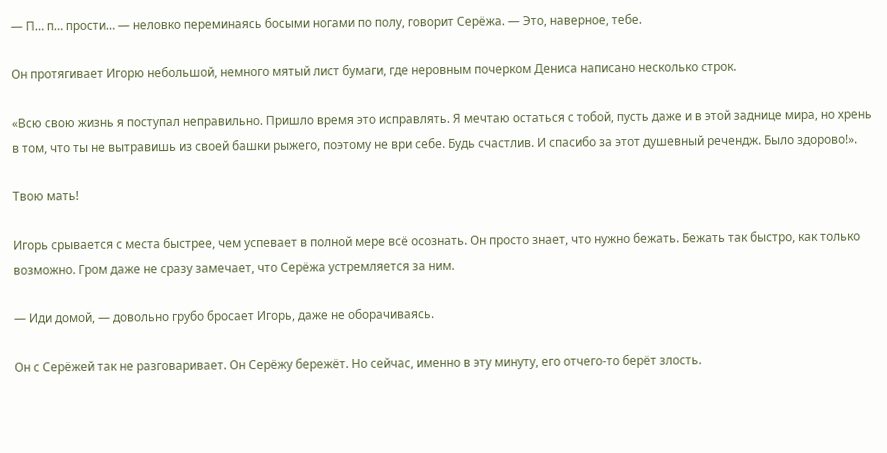— П… п… прости… — неловко переминаясь босыми ногами по полу, говорит Серёжа. — Это, наверное, тебе.

Он протягивает Игорю небольшой, немного мятый лист бумаги, где неровным почерком Дениса написано несколько строк.

«Всю свою жизнь я поступал неправильно. Пришло время это исправлять. Я мечтаю остаться с тобой, пусть даже и в этой заднице мира, но хрень в том, что ты не вытравишь из своей башки рыжего, поэтому не ври себе. Будь счастлив. И спасибо за этот душевный речендж. Было здорово!».

Твою мать!

Игорь срывается с места быстрее, чем успевает в полной мере всё осознать. Он просто знает, что нужно бежать. Бежать так быстро, как только возможно. Гром даже не сразу замечает, что Серёжа устремляется за ним.

— Иди домой, — довольно грубо бросает Игорь, даже не оборачиваясь.

Он с Серёжей так не разговаривает. Он Серёжу бережёт. Но сейчас, именно в эту минуту, его отчего-то берёт злость.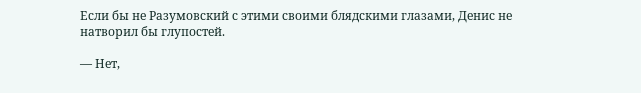Если бы не Разумовский с этими своими блядскими глазами, Денис не натворил бы глупостей.

— Нет,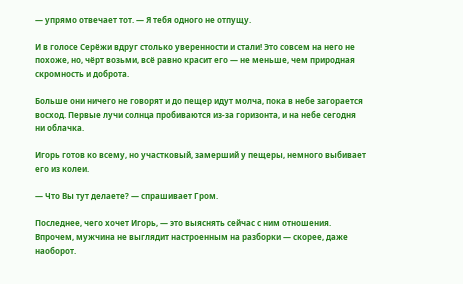— упрямо отвечает тот. — Я тебя одного не отпущу.

И в голосе Серёжи вдруг столько уверенности и стали! Это совсем на него не похоже, но, чёрт возьми, всё равно красит его — не меньше, чем природная скромность и доброта.

Больше они ничего не говорят и до пещер идут молча, пока в небе загорается восход. Первые лучи солнца пробиваются из-за горизонта, и на небе сегодня ни облачка.

Игорь готов ко всему, но участковый, замерший у пещеры, немного выбивает его из колеи.

— Что Вы тут делаете? — спрашивает Гром.

Последнее, чего хочет Игорь, — это выяснять сейчас с ним отношения. Впрочем, мужчина не выглядит настроенным на разборки — скорее, даже наоборот.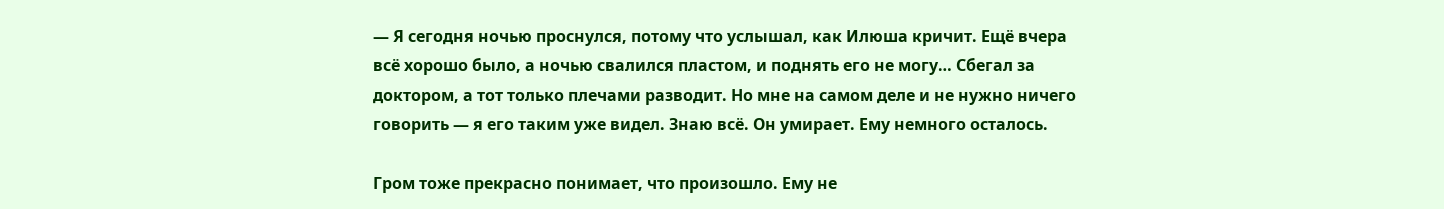— Я сегодня ночью проснулся, потому что услышал, как Илюша кричит. Ещё вчера всё хорошо было, а ночью свалился пластом, и поднять его не могу… Сбегал за доктором, а тот только плечами разводит. Но мне на самом деле и не нужно ничего говорить — я его таким уже видел. Знаю всё. Он умирает. Ему немного осталось.

Гром тоже прекрасно понимает, что произошло. Ему не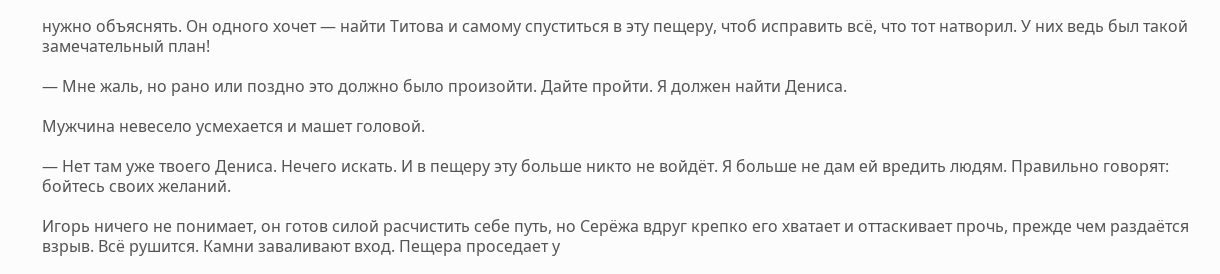нужно объяснять. Он одного хочет — найти Титова и самому спуститься в эту пещеру, чтоб исправить всё, что тот натворил. У них ведь был такой замечательный план!

— Мне жаль, но рано или поздно это должно было произойти. Дайте пройти. Я должен найти Дениса.

Мужчина невесело усмехается и машет головой.

— Нет там уже твоего Дениса. Нечего искать. И в пещеру эту больше никто не войдёт. Я больше не дам ей вредить людям. Правильно говорят: бойтесь своих желаний.

Игорь ничего не понимает, он готов силой расчистить себе путь, но Серёжа вдруг крепко его хватает и оттаскивает прочь, прежде чем раздаётся взрыв. Всё рушится. Камни заваливают вход. Пещера проседает у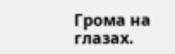Грома на глазах.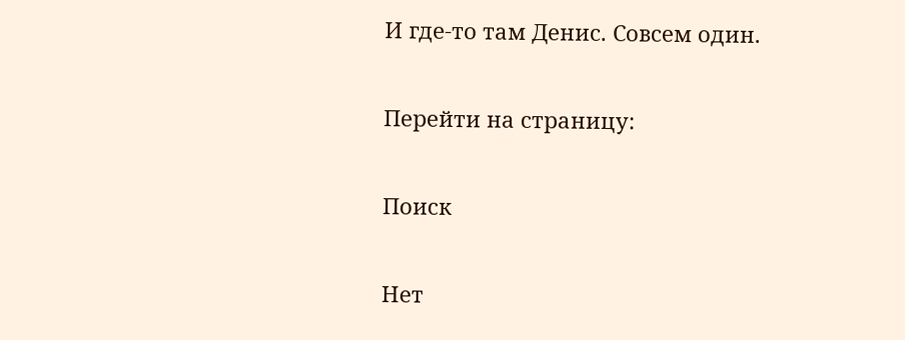И где-то там Денис. Совсем один.

Перейти на страницу:

Поиск

Нет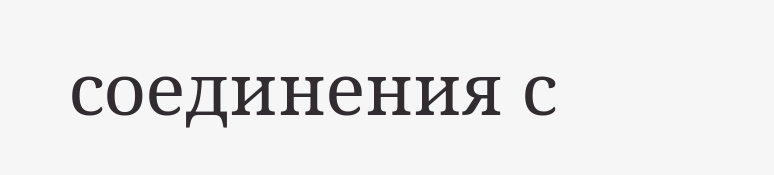соединения с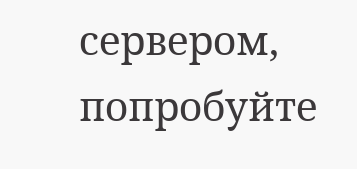сервером, попробуйте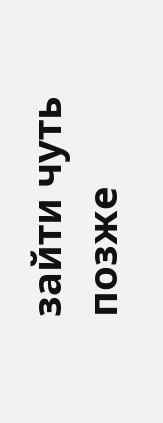зайти чуть позже